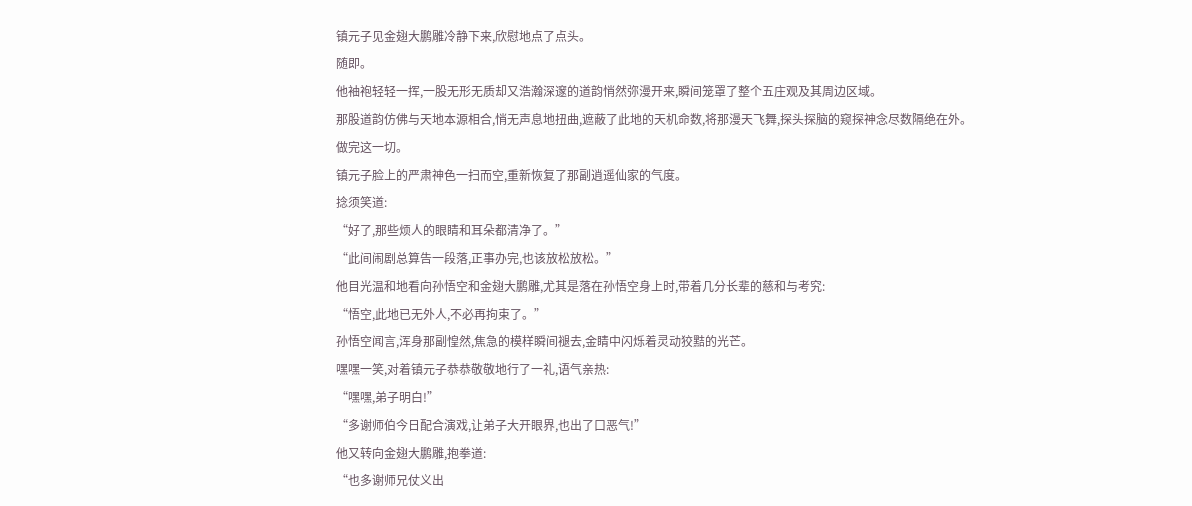镇元子见金翅大鹏雕冷静下来,欣慰地点了点头。
随即。
他袖袍轻轻一挥,一股无形无质却又浩瀚深邃的道韵悄然弥漫开来,瞬间笼罩了整个五庄观及其周边区域。
那股道韵仿佛与天地本源相合,悄无声息地扭曲,遮蔽了此地的天机命数,将那漫天飞舞,探头探脑的窥探神念尽数隔绝在外。
做完这一切。
镇元子脸上的严肃神色一扫而空,重新恢复了那副逍遥仙家的气度。
捻须笑道:
“好了,那些烦人的眼睛和耳朵都清净了。”
“此间闹剧总算告一段落,正事办完,也该放松放松。”
他目光温和地看向孙悟空和金翅大鹏雕,尤其是落在孙悟空身上时,带着几分长辈的慈和与考究:
“悟空,此地已无外人,不必再拘束了。”
孙悟空闻言,浑身那副惶然,焦急的模样瞬间褪去,金睛中闪烁着灵动狡黠的光芒。
嘿嘿一笑,对着镇元子恭恭敬敬地行了一礼,语气亲热:
“嘿嘿,弟子明白!”
“多谢师伯今日配合演戏,让弟子大开眼界,也出了口恶气!”
他又转向金翅大鹏雕,抱拳道:
“也多谢师兄仗义出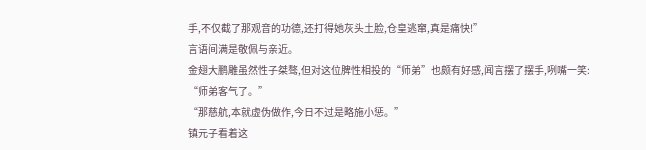手,不仅截了那观音的功德,还打得她灰头土脸,仓皇逃窜,真是痛快!”
言语间满是敬佩与亲近。
金翅大鹏雕虽然性子桀骜,但对这位脾性相投的“师弟”也颇有好感,闻言摆了摆手,咧嘴一笑:
“师弟客气了。”
“那慈航,本就虚伪做作,今日不过是略施小惩。”
镇元子看着这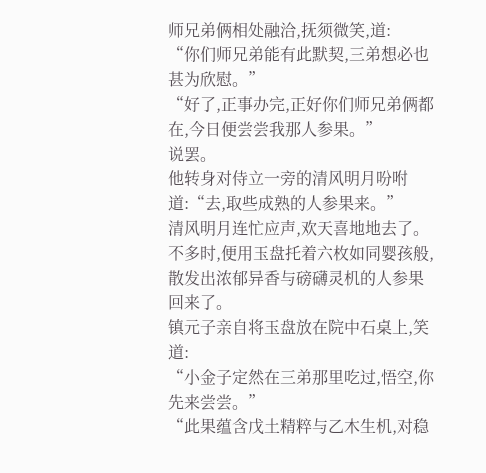师兄弟俩相处融洽,抚须微笑,道:
“你们师兄弟能有此默契,三弟想必也甚为欣慰。”
“好了,正事办完,正好你们师兄弟俩都在,今日便尝尝我那人参果。”
说罢。
他转身对侍立一旁的清风明月吩咐道:“去,取些成熟的人参果来。”
清风明月连忙应声,欢天喜地地去了。
不多时,便用玉盘托着六枚如同婴孩般,散发出浓郁异香与磅礴灵机的人参果回来了。
镇元子亲自将玉盘放在院中石桌上,笑道:
“小金子定然在三弟那里吃过,悟空,你先来尝尝。”
“此果蕴含戊土精粹与乙木生机,对稳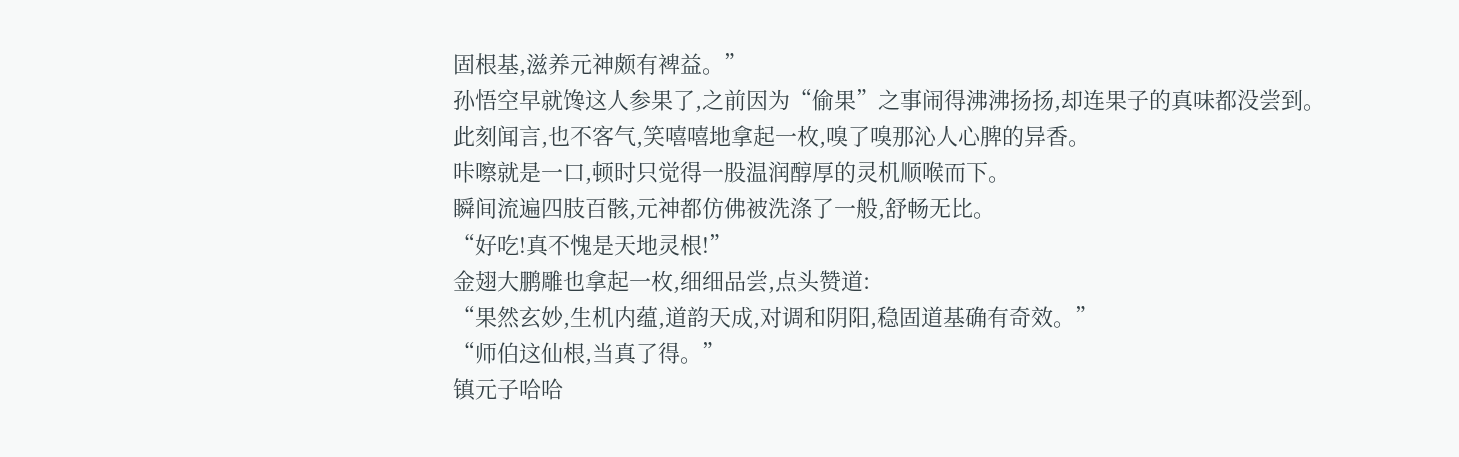固根基,滋养元神颇有裨益。”
孙悟空早就馋这人参果了,之前因为“偷果”之事闹得沸沸扬扬,却连果子的真味都没尝到。
此刻闻言,也不客气,笑嘻嘻地拿起一枚,嗅了嗅那沁人心脾的异香。
咔嚓就是一口,顿时只觉得一股温润醇厚的灵机顺喉而下。
瞬间流遍四肢百骸,元神都仿佛被洗涤了一般,舒畅无比。
“好吃!真不愧是天地灵根!”
金翅大鹏雕也拿起一枚,细细品尝,点头赞道:
“果然玄妙,生机内蕴,道韵天成,对调和阴阳,稳固道基确有奇效。”
“师伯这仙根,当真了得。”
镇元子哈哈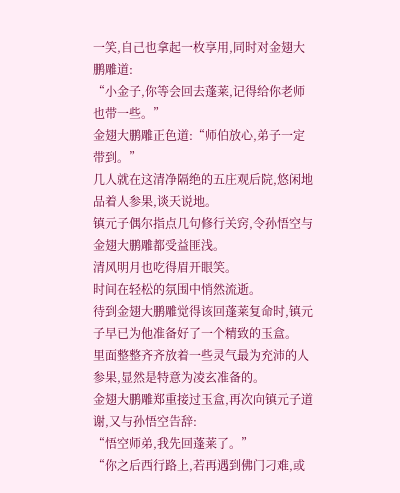一笑,自己也拿起一枚享用,同时对金翅大鹏雕道:
“小金子,你等会回去蓬莱,记得给你老师也带一些。”
金翅大鹏雕正色道:“师伯放心,弟子一定带到。”
几人就在这清净隔绝的五庄观后院,悠闲地品着人参果,谈天说地。
镇元子偶尔指点几句修行关窍,令孙悟空与金翅大鹏雕都受益匪浅。
清风明月也吃得眉开眼笑。
时间在轻松的氛围中悄然流逝。
待到金翅大鹏雕觉得该回蓬莱复命时,镇元子早已为他准备好了一个精致的玉盒。
里面整整齐齐放着一些灵气最为充沛的人参果,显然是特意为凌玄准备的。
金翅大鹏雕郑重接过玉盒,再次向镇元子道谢,又与孙悟空告辞:
“悟空师弟,我先回蓬莱了。”
“你之后西行路上,若再遇到佛门刁难,或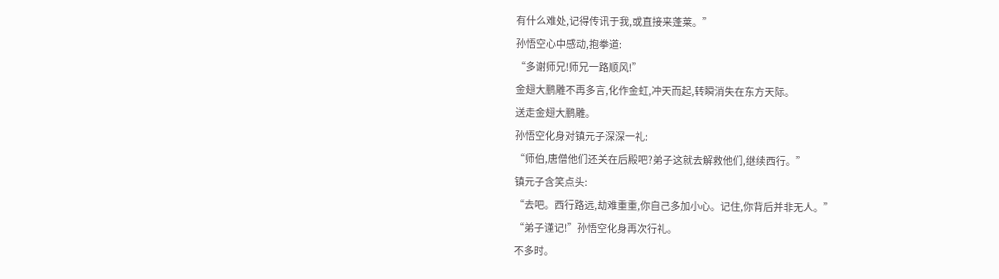有什么难处,记得传讯于我,或直接来蓬莱。”
孙悟空心中感动,抱拳道:
“多谢师兄!师兄一路顺风!”
金翅大鹏雕不再多言,化作金虹,冲天而起,转瞬消失在东方天际。
送走金翅大鹏雕。
孙悟空化身对镇元子深深一礼:
“师伯,唐僧他们还关在后殿吧?弟子这就去解救他们,继续西行。”
镇元子含笑点头:
“去吧。西行路远,劫难重重,你自己多加小心。记住,你背后并非无人。”
“弟子谨记!”孙悟空化身再次行礼。
不多时。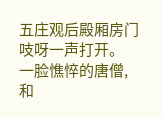五庄观后殿厢房门吱呀一声打开。
一脸憔悴的唐僧,和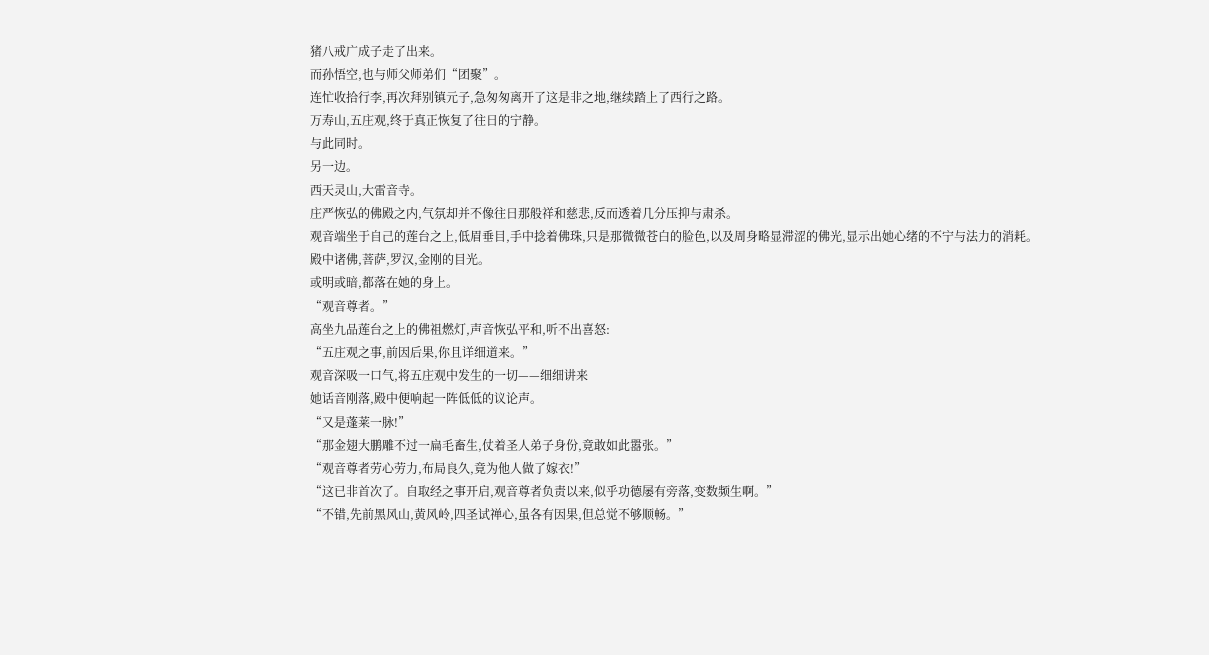猪八戒广成子走了出来。
而孙悟空,也与师父师弟们“团聚”。
连忙收拾行李,再次拜别镇元子,急匆匆离开了这是非之地,继续踏上了西行之路。
万寿山,五庄观,终于真正恢复了往日的宁静。
与此同时。
另一边。
西天灵山,大雷音寺。
庄严恢弘的佛殿之内,气氛却并不像往日那般祥和慈悲,反而透着几分压抑与肃杀。
观音端坐于自己的莲台之上,低眉垂目,手中捻着佛珠,只是那微微苍白的脸色,以及周身略显滞涩的佛光,显示出她心绪的不宁与法力的消耗。
殿中诸佛,菩萨,罗汉,金刚的目光。
或明或暗,都落在她的身上。
“观音尊者。”
高坐九品莲台之上的佛祖燃灯,声音恢弘平和,听不出喜怒:
“五庄观之事,前因后果,你且详细道来。”
观音深吸一口气,将五庄观中发生的一切——细细讲来
她话音刚落,殿中便响起一阵低低的议论声。
“又是蓬莱一脉!”
“那金翅大鹏雕不过一扁毛畜生,仗着圣人弟子身份,竟敢如此嚣张。”
“观音尊者劳心劳力,布局良久,竟为他人做了嫁衣!”
“这已非首次了。自取经之事开启,观音尊者负责以来,似乎功德屡有旁落,变数频生啊。”
“不错,先前黑风山,黄风岭,四圣试禅心,虽各有因果,但总觉不够顺畅。”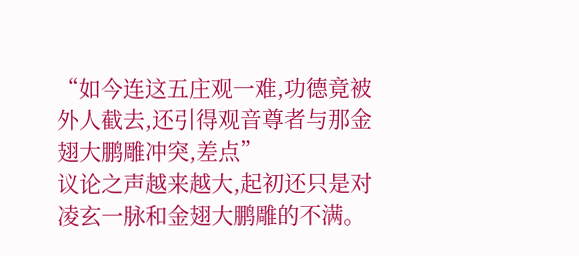“如今连这五庄观一难,功德竟被外人截去,还引得观音尊者与那金翅大鹏雕冲突,差点”
议论之声越来越大,起初还只是对凌玄一脉和金翅大鹏雕的不满。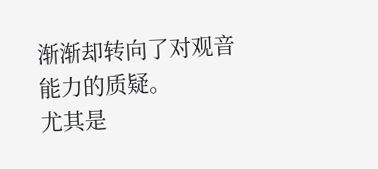渐渐却转向了对观音能力的质疑。
尤其是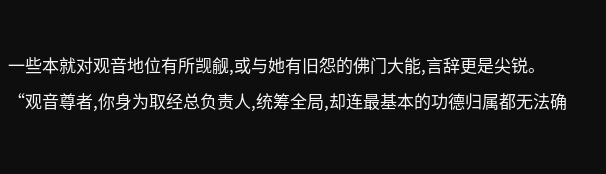一些本就对观音地位有所觊觎,或与她有旧怨的佛门大能,言辞更是尖锐。
“观音尊者,你身为取经总负责人,统筹全局,却连最基本的功德归属都无法确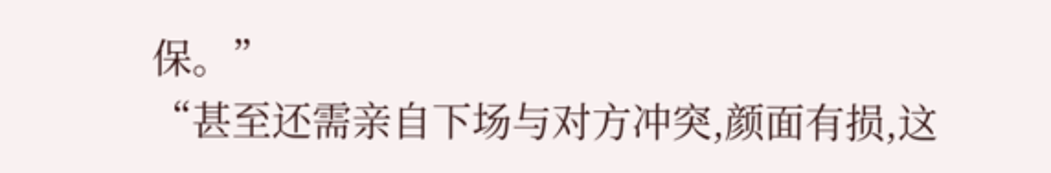保。”
“甚至还需亲自下场与对方冲突,颜面有损,这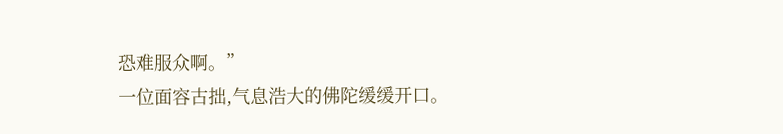恐难服众啊。”
一位面容古拙,气息浩大的佛陀缓缓开口。